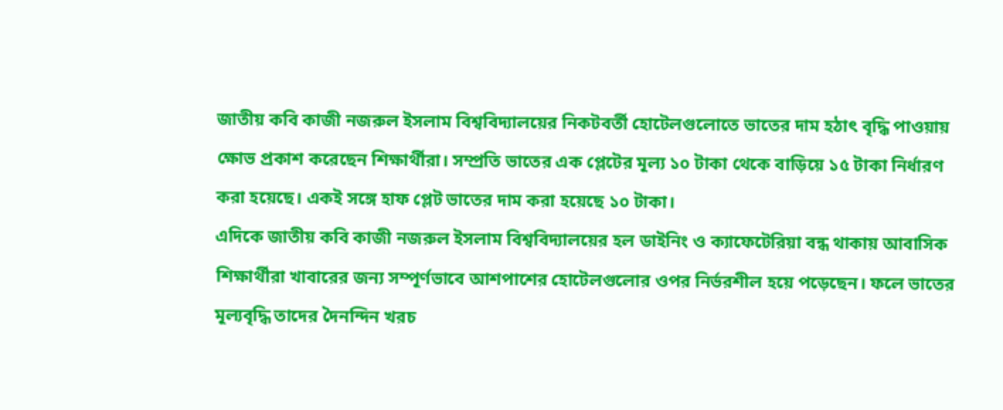জাতীয় কবি কাজী নজরুল ইসলাম বিশ্ববিদ্যালয়ের নিকটবর্তী হোটেলগুলোতে ভাতের দাম হঠাৎ বৃদ্ধি পাওয়ায় ক্ষোভ প্রকাশ করেছেন শিক্ষার্থীরা। সম্প্রতি ভাতের এক প্লেটের মূল্য ১০ টাকা থেকে বাড়িয়ে ১৫ টাকা নির্ধারণ করা হয়েছে। একই সঙ্গে হাফ প্লেট ভাতের দাম করা হয়েছে ১০ টাকা।
এদিকে জাতীয় কবি কাজী নজরুল ইসলাম বিশ্ববিদ্যালয়ের হল ডাইনিং ও ক্যাফেটেরিয়া বন্ধ থাকায় আবাসিক শিক্ষার্থীরা খাবারের জন্য সম্পূর্ণভাবে আশপাশের হোটেলগুলোর ওপর নির্ভরশীল হয়ে পড়েছেন। ফলে ভাতের মূল্যবৃদ্ধি তাদের দৈনন্দিন খরচ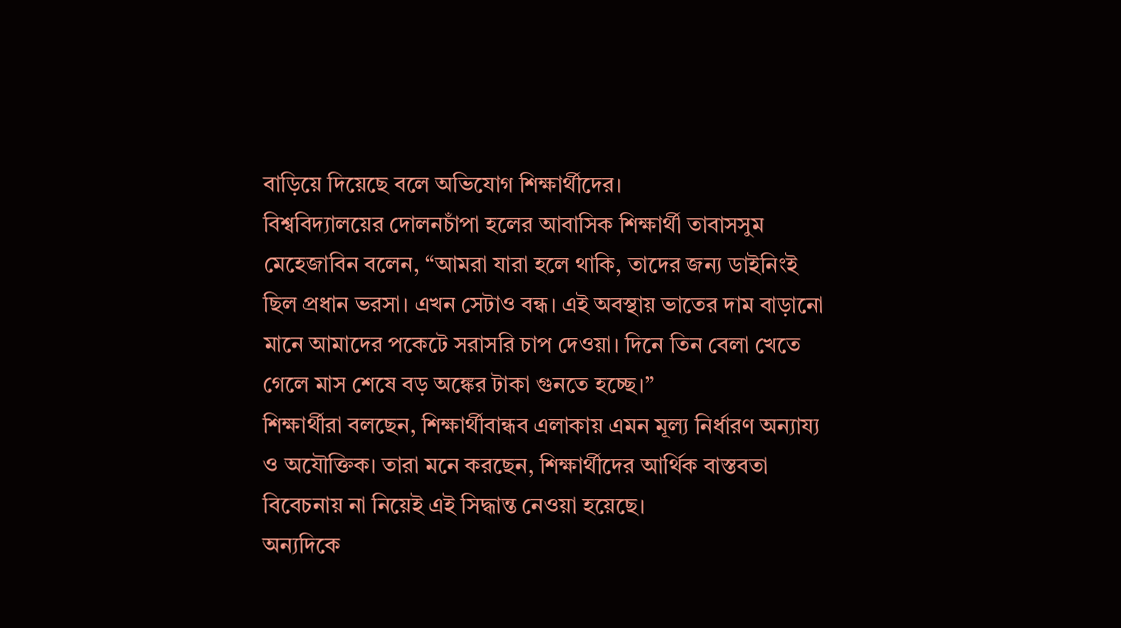বাড়িয়ে দিয়েছে বলে অভিযোগ শিক্ষার্থীদের।
বিশ্ববিদ্যালয়ের দোলনচাঁপা হলের আবাসিক শিক্ষার্থী তাবাসসুম মেহেজাবিন বলেন, “আমরা যারা হলে থাকি, তাদের জন্য ডাইনিংই ছিল প্রধান ভরসা। এখন সেটাও বন্ধ। এই অবস্থায় ভাতের দাম বাড়ানো মানে আমাদের পকেটে সরাসরি চাপ দেওয়া। দিনে তিন বেলা খেতে গেলে মাস শেষে বড় অঙ্কের টাকা গুনতে হচ্ছে।”
শিক্ষার্থীরা বলছেন, শিক্ষার্থীবান্ধব এলাকায় এমন মূল্য নির্ধারণ অন্যায্য ও অযৌক্তিক। তারা মনে করছেন, শিক্ষার্থীদের আর্থিক বাস্তবতা বিবেচনায় না নিয়েই এই সিদ্ধান্ত নেওয়া হয়েছে।
অন্যদিকে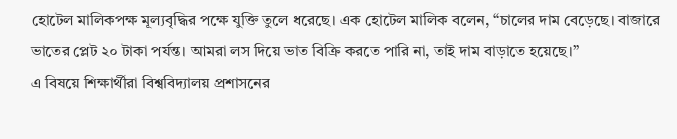হোটেল মালিকপক্ষ মূল্যবৃদ্ধির পক্ষে যুক্তি তুলে ধরেছে। এক হোটেল মালিক বলেন, “চালের দাম বেড়েছে। বাজারে ভাতের প্লেট ২০ টাকা পর্যন্ত। আমরা লস দিয়ে ভাত বিক্রি করতে পারি না, তাই দাম বাড়াতে হয়েছে।”
এ বিষয়ে শিক্ষার্থীরা বিশ্ববিদ্যালয় প্রশাসনের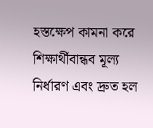হস্তক্ষেপ কামনা করে শিক্ষার্থীবান্ধব মূল্য নির্ধারণ এবং দ্রুত হল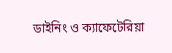ডাইনিং ও ক্যাফেটেরিয়া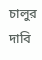চালুর দাবি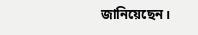জানিয়েছেন।